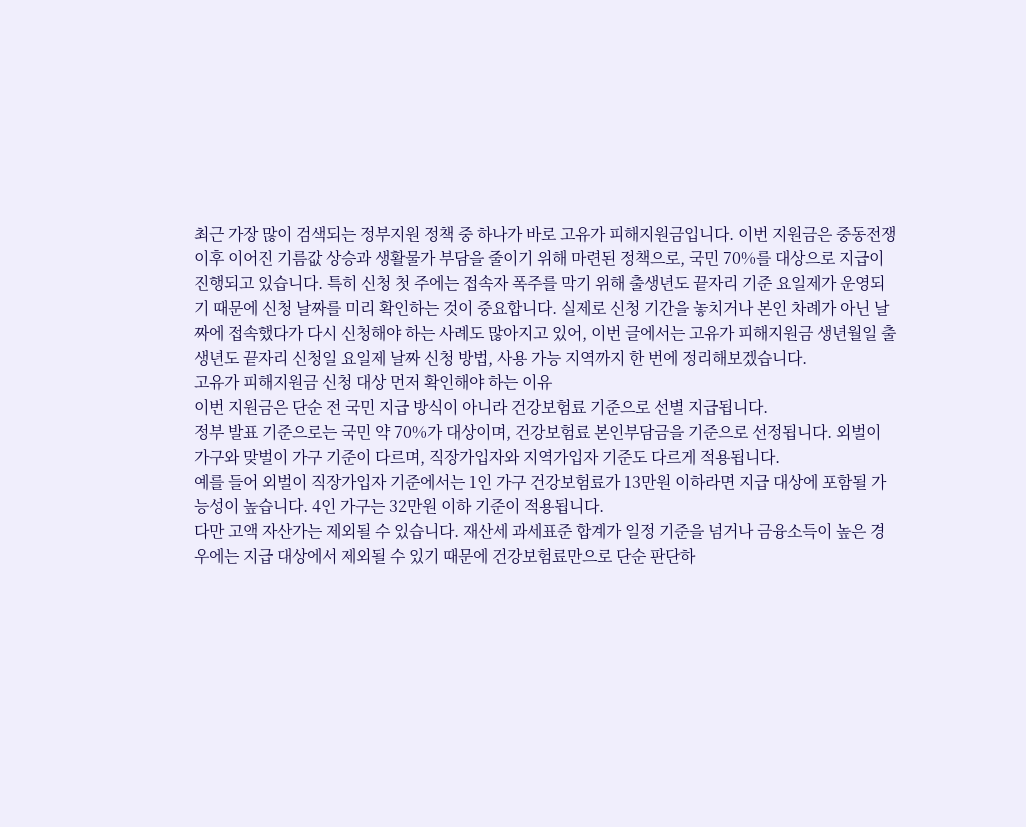최근 가장 많이 검색되는 정부지원 정책 중 하나가 바로 고유가 피해지원금입니다. 이번 지원금은 중동전쟁 이후 이어진 기름값 상승과 생활물가 부담을 줄이기 위해 마련된 정책으로, 국민 70%를 대상으로 지급이 진행되고 있습니다. 특히 신청 첫 주에는 접속자 폭주를 막기 위해 출생년도 끝자리 기준 요일제가 운영되기 때문에 신청 날짜를 미리 확인하는 것이 중요합니다. 실제로 신청 기간을 놓치거나 본인 차례가 아닌 날짜에 접속했다가 다시 신청해야 하는 사례도 많아지고 있어, 이번 글에서는 고유가 피해지원금 생년월일 출생년도 끝자리 신청일 요일제 날짜 신청 방법, 사용 가능 지역까지 한 번에 정리해보겠습니다.
고유가 피해지원금 신청 대상 먼저 확인해야 하는 이유
이번 지원금은 단순 전 국민 지급 방식이 아니라 건강보험료 기준으로 선별 지급됩니다.
정부 발표 기준으로는 국민 약 70%가 대상이며, 건강보험료 본인부담금을 기준으로 선정됩니다. 외벌이 가구와 맞벌이 가구 기준이 다르며, 직장가입자와 지역가입자 기준도 다르게 적용됩니다.
예를 들어 외벌이 직장가입자 기준에서는 1인 가구 건강보험료가 13만원 이하라면 지급 대상에 포함될 가능성이 높습니다. 4인 가구는 32만원 이하 기준이 적용됩니다.
다만 고액 자산가는 제외될 수 있습니다. 재산세 과세표준 합계가 일정 기준을 넘거나 금융소득이 높은 경우에는 지급 대상에서 제외될 수 있기 때문에 건강보험료만으로 단순 판단하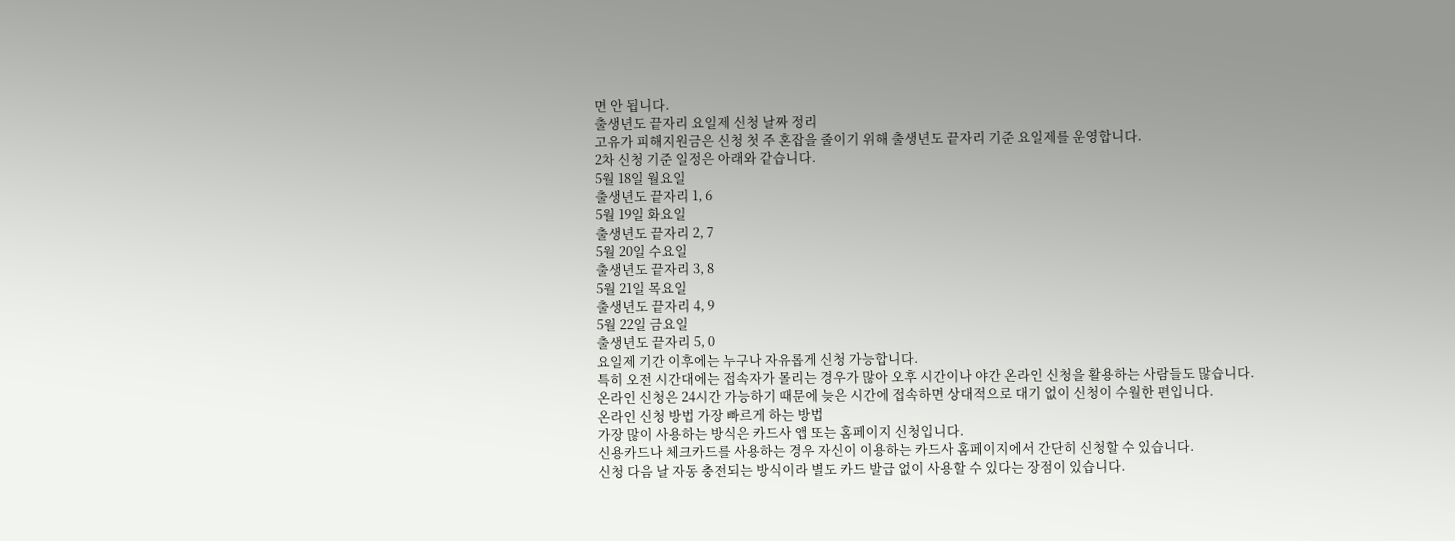면 안 됩니다.
출생년도 끝자리 요일제 신청 날짜 정리
고유가 피해지원금은 신청 첫 주 혼잡을 줄이기 위해 출생년도 끝자리 기준 요일제를 운영합니다.
2차 신청 기준 일정은 아래와 같습니다.
5월 18일 월요일
출생년도 끝자리 1, 6
5월 19일 화요일
출생년도 끝자리 2, 7
5월 20일 수요일
출생년도 끝자리 3, 8
5월 21일 목요일
출생년도 끝자리 4, 9
5월 22일 금요일
출생년도 끝자리 5, 0
요일제 기간 이후에는 누구나 자유롭게 신청 가능합니다.
특히 오전 시간대에는 접속자가 몰리는 경우가 많아 오후 시간이나 야간 온라인 신청을 활용하는 사람들도 많습니다.
온라인 신청은 24시간 가능하기 때문에 늦은 시간에 접속하면 상대적으로 대기 없이 신청이 수월한 편입니다.
온라인 신청 방법 가장 빠르게 하는 방법
가장 많이 사용하는 방식은 카드사 앱 또는 홈페이지 신청입니다.
신용카드나 체크카드를 사용하는 경우 자신이 이용하는 카드사 홈페이지에서 간단히 신청할 수 있습니다.
신청 다음 날 자동 충전되는 방식이라 별도 카드 발급 없이 사용할 수 있다는 장점이 있습니다.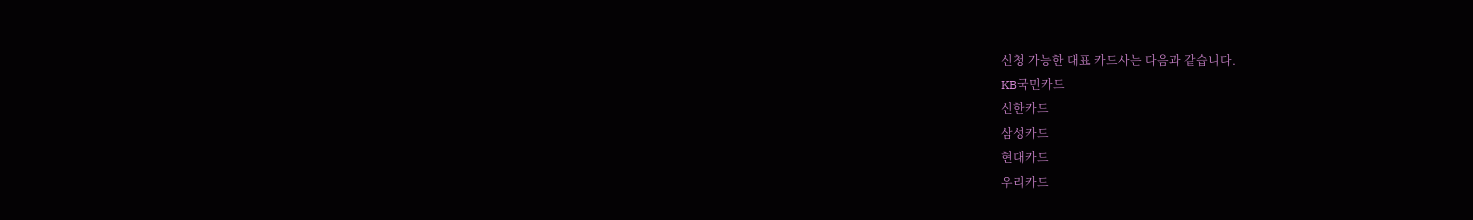신청 가능한 대표 카드사는 다음과 같습니다.
KB국민카드
신한카드
삼성카드
현대카드
우리카드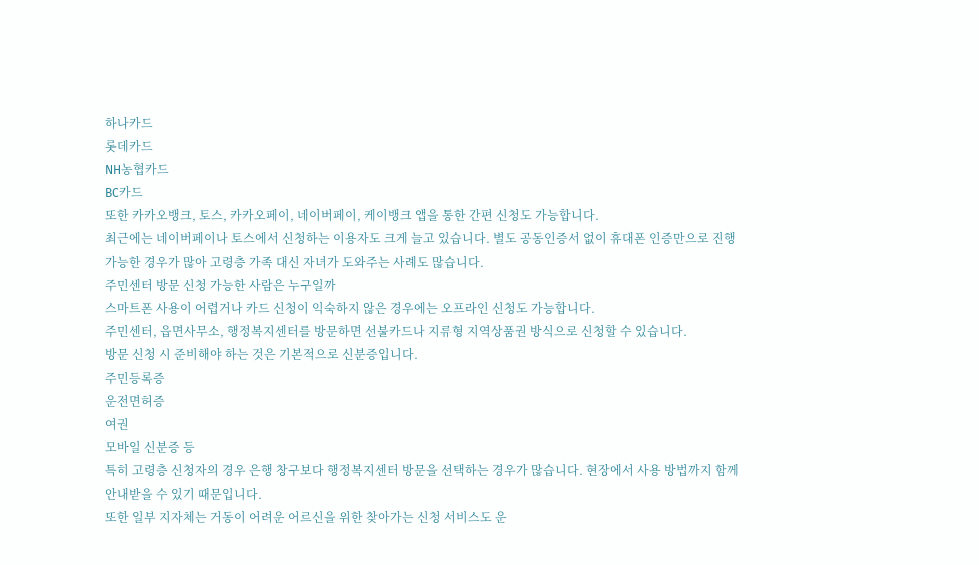하나카드
롯데카드
NH농협카드
BC카드
또한 카카오뱅크, 토스, 카카오페이, 네이버페이, 케이뱅크 앱을 통한 간편 신청도 가능합니다.
최근에는 네이버페이나 토스에서 신청하는 이용자도 크게 늘고 있습니다. 별도 공동인증서 없이 휴대폰 인증만으로 진행 가능한 경우가 많아 고령층 가족 대신 자녀가 도와주는 사례도 많습니다.
주민센터 방문 신청 가능한 사람은 누구일까
스마트폰 사용이 어렵거나 카드 신청이 익숙하지 않은 경우에는 오프라인 신청도 가능합니다.
주민센터, 읍면사무소, 행정복지센터를 방문하면 선불카드나 지류형 지역상품권 방식으로 신청할 수 있습니다.
방문 신청 시 준비해야 하는 것은 기본적으로 신분증입니다.
주민등록증
운전면허증
여권
모바일 신분증 등
특히 고령층 신청자의 경우 은행 창구보다 행정복지센터 방문을 선택하는 경우가 많습니다. 현장에서 사용 방법까지 함께 안내받을 수 있기 때문입니다.
또한 일부 지자체는 거동이 어려운 어르신을 위한 찾아가는 신청 서비스도 운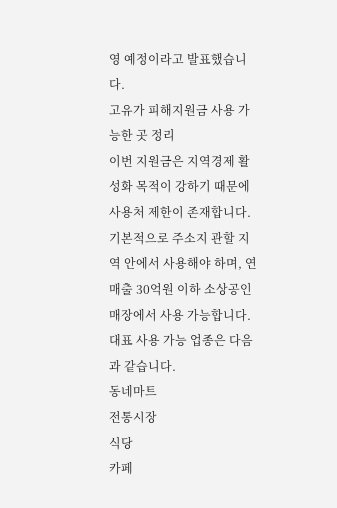영 예정이라고 발표했습니다.
고유가 피해지원금 사용 가능한 곳 정리
이번 지원금은 지역경제 활성화 목적이 강하기 때문에 사용처 제한이 존재합니다.
기본적으로 주소지 관할 지역 안에서 사용해야 하며, 연 매출 30억원 이하 소상공인 매장에서 사용 가능합니다.
대표 사용 가능 업종은 다음과 같습니다.
동네마트
전통시장
식당
카페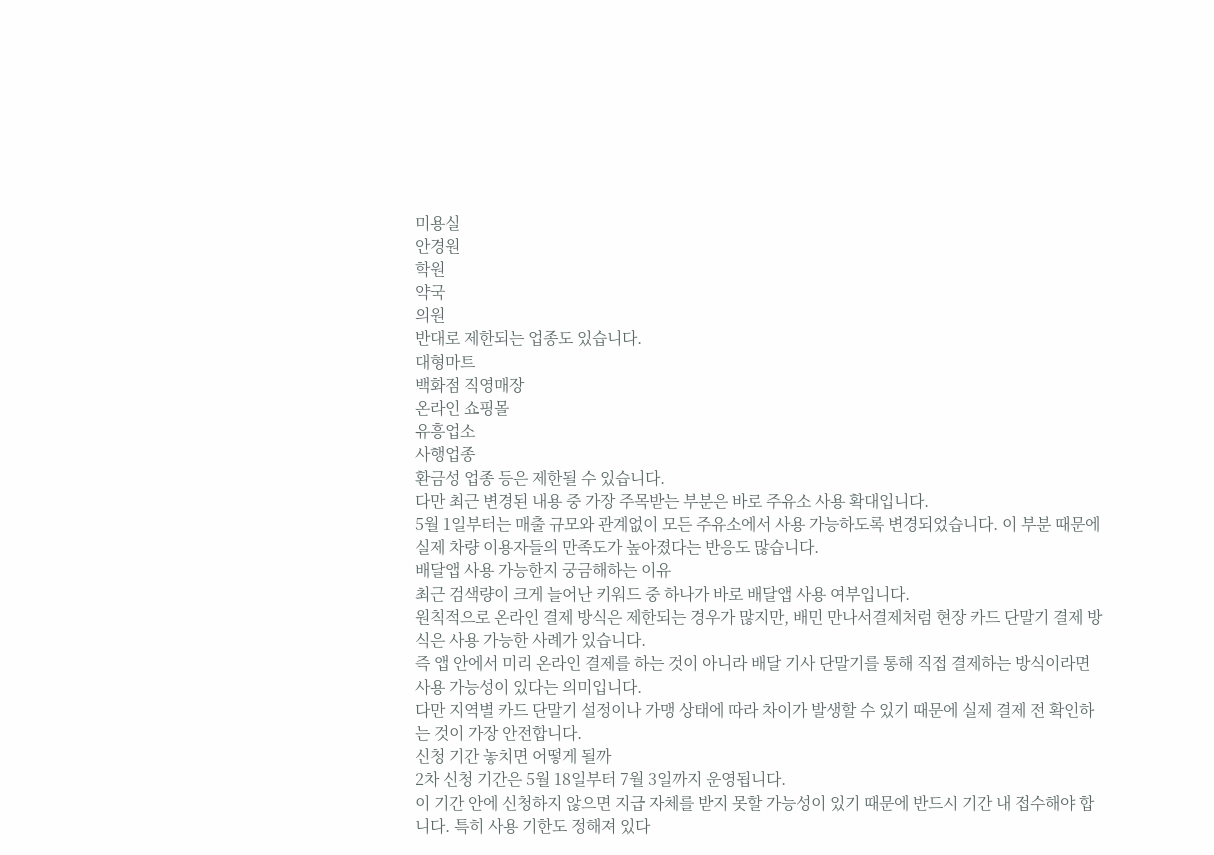미용실
안경원
학원
약국
의원
반대로 제한되는 업종도 있습니다.
대형마트
백화점 직영매장
온라인 쇼핑몰
유흥업소
사행업종
환금성 업종 등은 제한될 수 있습니다.
다만 최근 변경된 내용 중 가장 주목받는 부분은 바로 주유소 사용 확대입니다.
5월 1일부터는 매출 규모와 관계없이 모든 주유소에서 사용 가능하도록 변경되었습니다. 이 부분 때문에 실제 차량 이용자들의 만족도가 높아졌다는 반응도 많습니다.
배달앱 사용 가능한지 궁금해하는 이유
최근 검색량이 크게 늘어난 키워드 중 하나가 바로 배달앱 사용 여부입니다.
원칙적으로 온라인 결제 방식은 제한되는 경우가 많지만, 배민 만나서결제처럼 현장 카드 단말기 결제 방식은 사용 가능한 사례가 있습니다.
즉 앱 안에서 미리 온라인 결제를 하는 것이 아니라 배달 기사 단말기를 통해 직접 결제하는 방식이라면 사용 가능성이 있다는 의미입니다.
다만 지역별 카드 단말기 설정이나 가맹 상태에 따라 차이가 발생할 수 있기 때문에 실제 결제 전 확인하는 것이 가장 안전합니다.
신청 기간 놓치면 어떻게 될까
2차 신청 기간은 5월 18일부터 7월 3일까지 운영됩니다.
이 기간 안에 신청하지 않으면 지급 자체를 받지 못할 가능성이 있기 때문에 반드시 기간 내 접수해야 합니다. 특히 사용 기한도 정해져 있다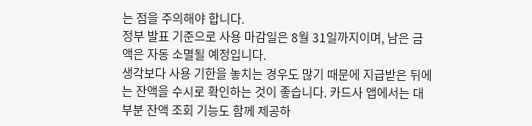는 점을 주의해야 합니다.
정부 발표 기준으로 사용 마감일은 8월 31일까지이며, 남은 금액은 자동 소멸될 예정입니다.
생각보다 사용 기한을 놓치는 경우도 많기 때문에 지급받은 뒤에는 잔액을 수시로 확인하는 것이 좋습니다. 카드사 앱에서는 대부분 잔액 조회 기능도 함께 제공하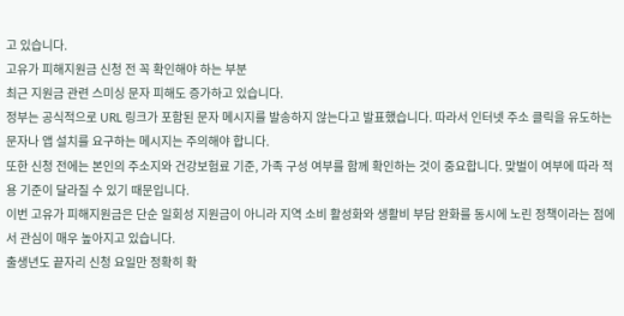고 있습니다.
고유가 피해지원금 신청 전 꼭 확인해야 하는 부분
최근 지원금 관련 스미싱 문자 피해도 증가하고 있습니다.
정부는 공식적으로 URL 링크가 포함된 문자 메시지를 발송하지 않는다고 발표했습니다. 따라서 인터넷 주소 클릭을 유도하는 문자나 앱 설치를 요구하는 메시지는 주의해야 합니다.
또한 신청 전에는 본인의 주소지와 건강보험료 기준, 가족 구성 여부를 함께 확인하는 것이 중요합니다. 맞벌이 여부에 따라 적용 기준이 달라질 수 있기 때문입니다.
이번 고유가 피해지원금은 단순 일회성 지원금이 아니라 지역 소비 활성화와 생활비 부담 완화를 동시에 노린 정책이라는 점에서 관심이 매우 높아지고 있습니다.
출생년도 끝자리 신청 요일만 정확히 확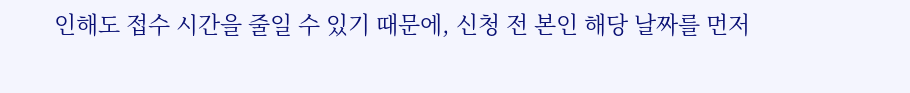인해도 접수 시간을 줄일 수 있기 때문에, 신청 전 본인 해당 날짜를 먼저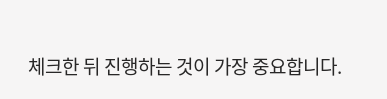체크한 뒤 진행하는 것이 가장 중요합니다.